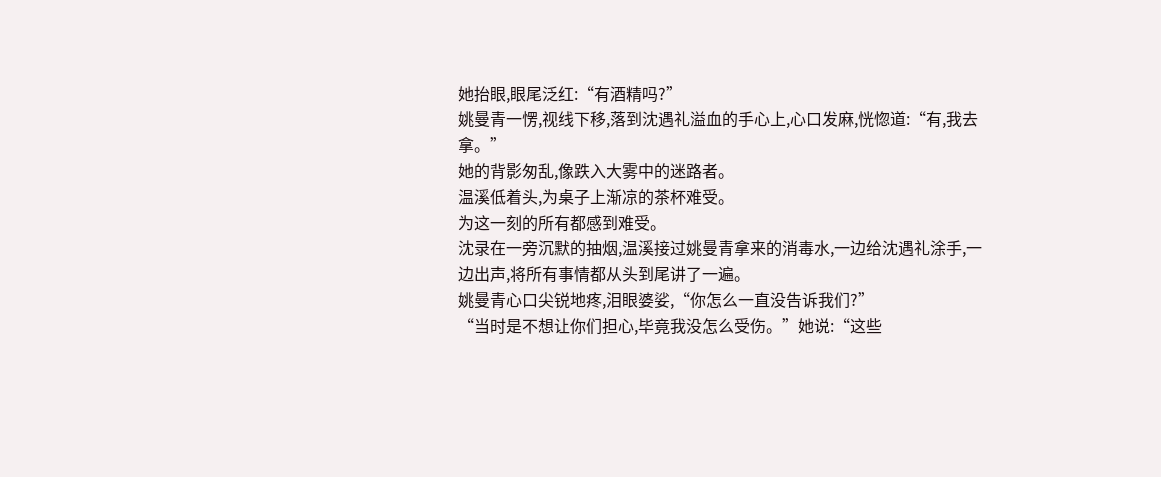她抬眼,眼尾泛红:“有酒精吗?”
姚曼青一愣,视线下移,落到沈遇礼溢血的手心上,心口发麻,恍惚道:“有,我去拿。”
她的背影匆乱,像跌入大雾中的迷路者。
温溪低着头,为桌子上渐凉的茶杯难受。
为这一刻的所有都感到难受。
沈录在一旁沉默的抽烟,温溪接过姚曼青拿来的消毒水,一边给沈遇礼涂手,一边出声,将所有事情都从头到尾讲了一遍。
姚曼青心口尖锐地疼,泪眼婆娑,“你怎么一直没告诉我们?”
“当时是不想让你们担心,毕竟我没怎么受伤。”她说:“这些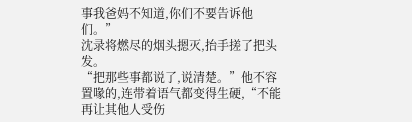事我爸妈不知道,你们不要告诉他们。”
沈录将燃尽的烟头摁灭,抬手搓了把头发。
“把那些事都说了,说清楚。”他不容置喙的,连带着语气都变得生硬,“不能再让其他人受伤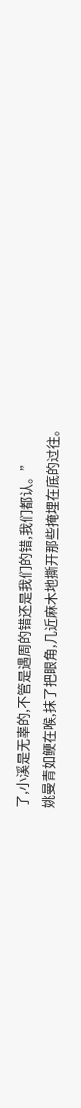了,小溪是无辜的,不管是遇周的错还是我们的错,我们都认。”
姚曼青如鲠在喉,抹了把眼角,几近麻木地撕开那些掩埋在底的过往。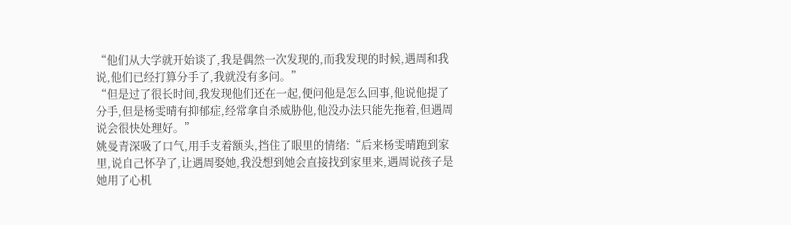“他们从大学就开始谈了,我是偶然一次发现的,而我发现的时候,遇周和我说,他们已经打算分手了,我就没有多问。”
“但是过了很长时间,我发现他们还在一起,便问他是怎么回事,他说他提了分手,但是杨雯晴有抑郁症,经常拿自杀威胁他,他没办法只能先拖着,但遇周说会很快处理好。”
姚曼青深吸了口气,用手支着额头,挡住了眼里的情绪:“后来杨雯晴跑到家里,说自己怀孕了,让遇周娶她,我没想到她会直接找到家里来,遇周说孩子是她用了心机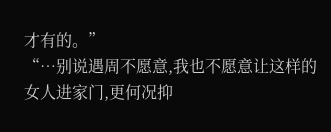才有的。”
“…别说遇周不愿意,我也不愿意让这样的女人进家门,更何况抑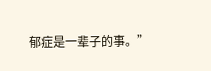郁症是一辈子的事。”